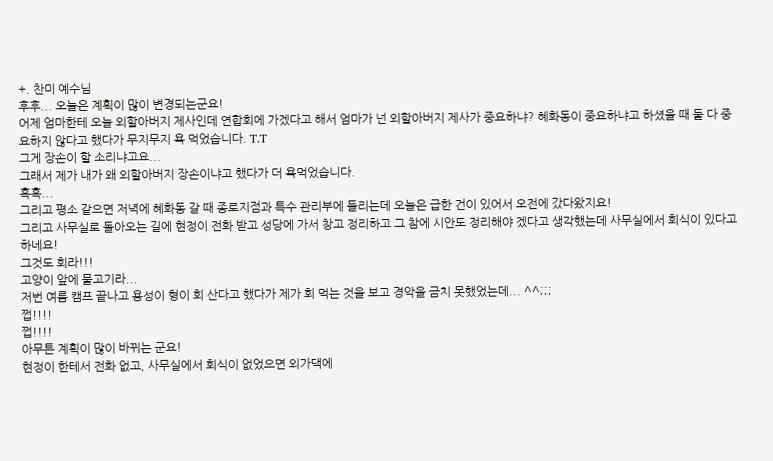+. 찬미 예수님
후후... 오늘은 계획이 많이 변경되는군요!
어제 엄마한테 오늘 외할아버지 제사인데 연합회에 가겠다고 해서 엄마가 넌 외할아버지 제사가 중요하냐? 혜화동이 중요하냐고 하셨을 때 둘 다 중요하지 않다고 했다가 무지무지 욕 먹었습니다. T.T
그게 장손이 할 소리냐고요...
그래서 제가 내가 왜 외할아버지 장손이냐고 했다가 더 욕먹었습니다.
흑흑...
그리고 평소 같으면 저녁에 혜화동 갈 때 종로지점과 특수 관리부에 들리는데 오늘은 급한 건이 있어서 오전에 갔다왔지요!
그리고 사무실로 돌아오는 길에 현정이 전화 받고 성당에 가서 창고 정리하고 그 참에 시안도 정리해야 겠다고 생각했는데 사무실에서 회식이 있다고 하네요!
그것도 회라!!!
고양이 앞에 물고기라...
저번 여름 캠프 끝나고 용성이 형이 회 산다고 했다가 제가 회 먹는 것을 보고 경악을 금치 못했었는데... ^^;;;
쩝!!!!
쩝!!!!
아무튼 계획이 많이 바뀌는 군요!
현정이 한테서 전화 없고, 사무실에서 회식이 없었으면 외가댁에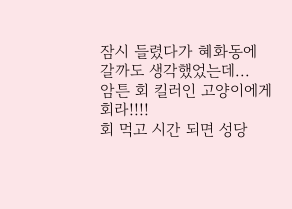잠시 들렸다가 혜화동에 갈까도 생각했었는데...
암튼 회 킬러인 고양이에게 회라!!!!
회 먹고 시간 되면 성당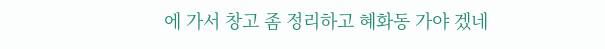에 가서 창고 좀 정리하고 혜화동 가야 겠네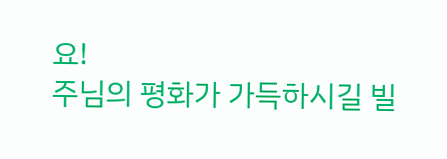요!
주님의 평화가 가득하시길 빌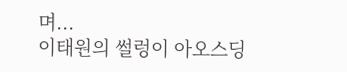며...
이태원의 썰렁이 아오스딩